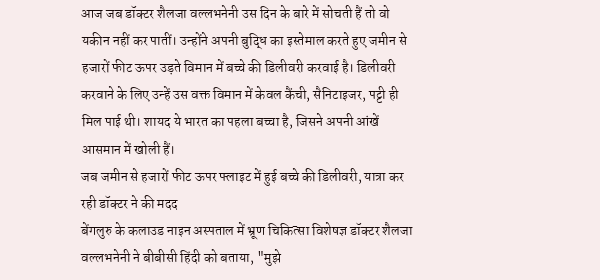आज जब डॉक्टर शैलजा वल्लभनेनी उस दिन के बारे में सोचती हैं तो वो यकीन नहीं कर पातीं। उन्होंने अपनी बुद्धि का इस्तेमाल करते हुए जमीन से हजारों फीट ऊपर उड़ते विमान में बच्चे की डिलीवरी करवाई है। डिलीवरी करवाने के लिए उन्हें उस वक्त विमान में केवल कैंची, सैनिटाइजर, पट्टी ही मिल पाई थी। शायद ये भारत का पहला बच्चा है, जिसने अपनी आंखें आसमान में खोली हैं।
जब जमीन से हजारों फीट ऊपर फ्लाइट में हुई बच्चे की डिलीवरी, यात्रा कर रही डॉक्टर ने की मदद
बेंगलुरु के कलाउड नाइन अस्पताल में भ्रूण चिकित्सा विशेषज्ञ डॉक्टर शैलजा वल्लभनेनी ने बीबीसी हिंदी को बताया, "मुझे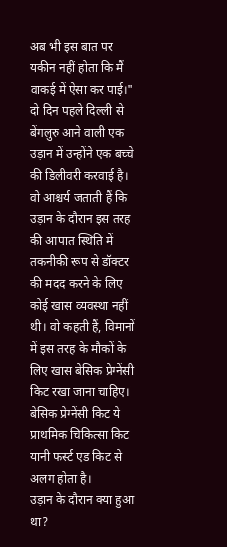अब भी इस बात पर यकीन नहीं होता कि मैं वाकई में ऐसा कर पाई।"
दो दिन पहले दिल्ली से बेंगलुरु आने वाली एक उड़ान में उन्होंने एक बच्चे की डिलीवरी करवाई है। वो आश्चर्य जताती हैं कि उड़ान के दौरान इस तरह की आपात स्थिति में तकनीकी रूप से डॉक्टर की मदद करने के लिए कोई खास व्यवस्था नहीं थी। वो कहती हैं, विमानों में इस तरह के मौकों के लिए खास बेसिक प्रेग्नेंसी किट रखा जाना चाहिए। बेसिक प्रेग्नेंसी किट ये प्राथमिक चिकित्सा किट यानी फर्स्ट एड किट से अलग होता है।
उड़ान के दौरान क्या हुआ था?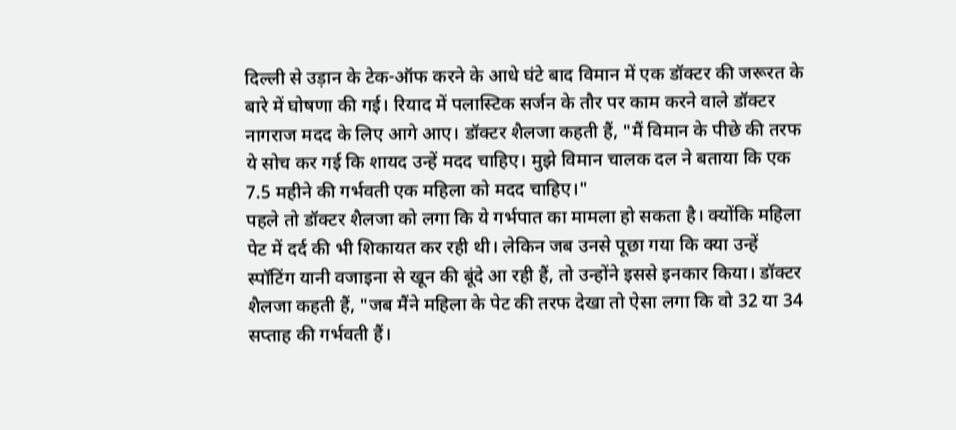दिल्ली से उड़ान के टेक-ऑफ करने के आधे घंटे बाद विमान में एक डॉक्टर की जरूरत के बारे में घोषणा की गई। रियाद में पलास्टिक सर्जन के तौर पर काम करने वाले डॉक्टर नागराज मदद के लिए आगे आए। डॉक्टर शैलजा कहती हैं, "मैं विमान के पीछे की तरफ ये सोच कर गई कि शायद उन्हें मदद चाहिए। मुझे विमान चालक दल ने बताया कि एक 7.5 महीने की गर्भवती एक महिला को मदद चाहिए।"
पहले तो डॉक्टर शैलजा को लगा कि ये गर्भपात का मामला हो सकता है। क्योंकि महिला पेट में दर्द की भी शिकायत कर रही थी। लेकिन जब उनसे पूछा गया कि क्या उन्हें स्पॉटिंग यानी वजाइना से खून की बूंदे आ रही हैं, तो उन्होंने इससे इनकार किया। डॉक्टर शैलजा कहती हैं, "जब मैंने महिला के पेट की तरफ देखा तो ऐसा लगा कि वो 32 या 34 सप्ताह की गर्भवती हैं।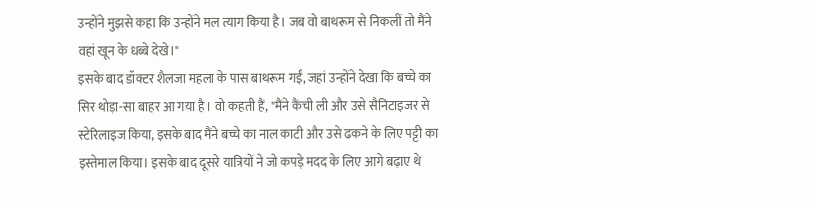उन्होंने मुझसे कहा कि उन्होंने मल त्याग किया है। जब वो बाथरूम से निकलीं तो मैंने वहां खून के धब्बे देखे।"
इसके बाद डॉक्टर शैलजा महला के पास बाथरूम गईं, जहां उन्होंने देखा कि बच्चे का सिर थोड़ा-सा बाहर आ गया है। वो कहती हैं, "मैंने कैंची ली और उसे सैनिटाइजर से स्टेरिलाइज किया, इसके बाद मैंने बच्चे का नाल काटी और उसे ढकने के लिए पट्टी का इस्तेमाल किया। इसके बाद दूसरे यात्रियों ने जो कपड़े मदद के लिए आगे बढ़ाए थे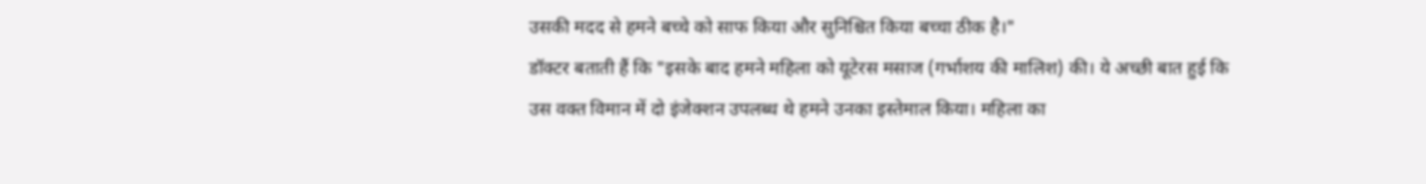उसकी मदद से हमने बच्चे को साफ किया और सुनिश्चित किया बच्चा ठीक है।"
डॉक्टर बताती हैं कि "इसके बाद हमने महिला को यूटेरस मसाज (गर्भाशय की मालिश) की। ये अच्छी बात हुई कि उस वक्त विमान में दो इंजेक्शन उपलब्ध थे हमने उनका इस्तेमाल किया। महिला का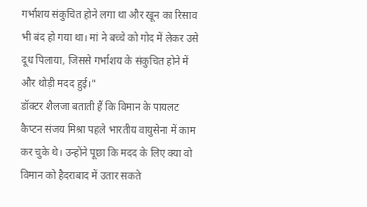गर्भाशय संकुचित होने लगा था और खून का रिसाव भी बंद हो गया था। मां ने बच्चे को गोद में लेकर उसे दूध पिलाया, जिससे गर्भाशय के संकुचित होने में और थोड़ी मदद हुई।"
डॉक्टर शैलजा बताती हैं कि विमान के पायलट कैप्टन संजय मिश्रा पहले भारतीय वायुसेना में काम कर चुके थे। उन्होंने पूछा कि मदद के लिए क्या वो विमान को हैदराबाद में उतार सकते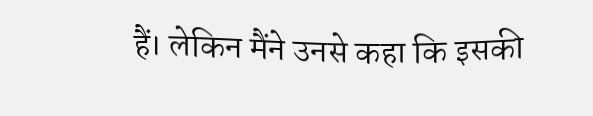हैं। लेकिन मैंने उनसे कहा कि इसकी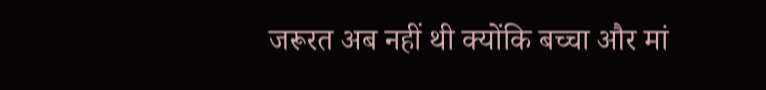जरूरत अब नहीं थी क्योंकि बच्चा और मां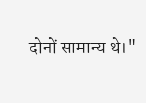दोनों सामान्य थे।"